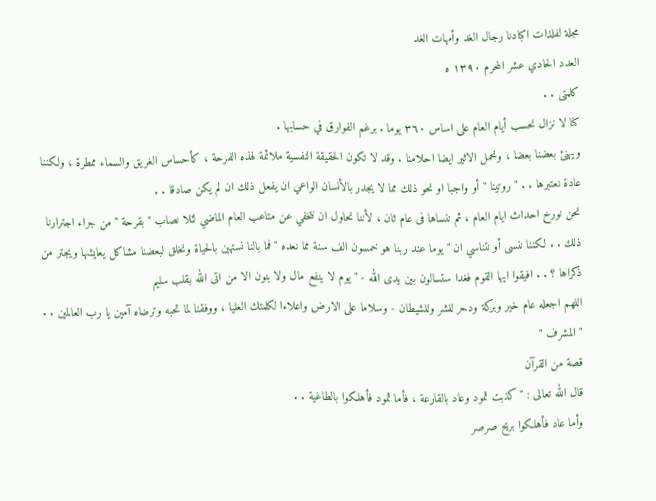مجلة لفلذات اكبادنا رجال الغد وأمهات الغد
العدد الحادي عشر المحرم ١٣٩٠ ه
كلمتى . .
كنا لا نزال نحسب أيام العام على اساس ٣٦٠ يوما . برغم الفوارق في حسابها .
ويهنئ بعضنا بعضا ، ونحمل الاثير ايضا احلامنا . وقد لا تكون الحقيقة النفسية ملائمة لهذه الفرحة ، كأحساس الغريق والسماء ممطرة ، ولكننا عادة نعتبرها . . " روتينا " أو واجبا او نحو ذلك مما لا يجدر بالأنسان الواعي ان يفعل ذلك ان لم يكن صادقا . .
نحن نورخ احداث ايام العام ، ثم ننساها فى عام ثان ، لأننا نحاول ان نتخفي عن متاعب العام الماضي لئلا نصاب " بقرحة " من جراء اجترارنا ذلك . . لكننا ننسى أو نتناسي ان " يوما عند ربنا هو خمسون الف سنة مما نعده " فما بالنا نستهين بالحياة ونخلق لبعضنا مشاكل يعايشها ويجتر من ذكراها ؟ . . افيقوا ايها القوم فغدا ستسالون بين يدى الله - " يوم لا ينفع مال ولا بنون الا من اتى الله بقلب سليم
اللهم اجعله عام خير وبركة ودحر للشر وللشيطان - وسلاما على الارض واعلاءا لكلمتك العليا ، ووفقنا لما تحبه وترضاه آمين يا رب العالمين . . " المشرف "
قصة من القرآن
قال الله تعالى : " كذبت ثمود وعاد بالقارعة ، فأما ثمود فأهلكوا بالطاغية . .
وأما عاد فأهلكوا بريح صرصر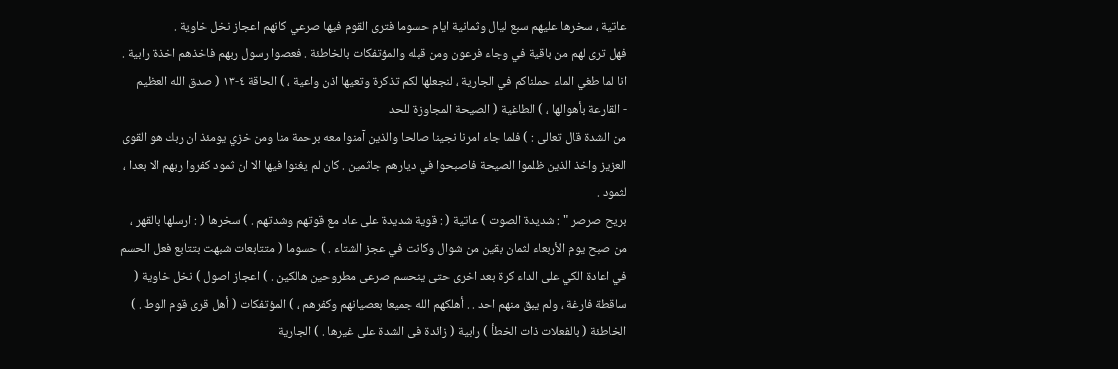عاتية ، سخرها عليهم سبع ليال وثمانية ايام حسوما فترى القوم فيها صرعي كانهم اعجاز نخل خاوية .
فهل ترى لهم من باقية في وجاء فرعون ومن قبله والمؤتفكات بالخاطئة . فعصوا رسول ربهم فاخذهم اخذة رابية . انا لما طغي الماء حملناكم في الجارية ، لنجعلها لكم تذكرة وتعيها اذن واعية ، ) الحاقة ٤-١٣ ( صدق الله العظيم
- القارعة بأهوالها ، ) الطاغية ( الصيحة المجاوزة للحد
من الشدة قال تعالى : ) فلما جاء امرنا نجينا صالحا والذين آمنوا معه برحمة منا ومن خزي يومئذ ان ربك هو القوى العزيز واخذ الذين ظلموا الصيحة فاصبحوا في ديارهم جاثمين . كان لم يغنوا فيها الا ان ثمود كفروا ربهم الا بعدا ، لثمود .
بريح صرصر " : شديدة الصوت ) عاتية ( : قوية شديدة على عاد مع قوتهم وشدتهم . ) سخرها ( : ارسلها بالقهر ، من صبح يوم الأربعاء لثمان بقين من شوال وكانت في عجز الشتاء . ) حسوما ( متتابعات شبهت بتتابع فعل الحسم في اعادة الكي على الداء كرة بعد اخرى حتى ينحسم صرعى مطروحين هالكين . ) اعجاز اصول ) نخل خاوية ( ساقطة فارغة ، ولم يبق منهم احد . . أهلكهم الله جميعا بعصيانهم وكفرهم ، ) المؤتفكات ( أهل قرى قوم الوط . ) الخاطئة ( بالفعلات ذات الخطأ ) رابية ( زائدة فى الشدة على غيرها . ) الجارية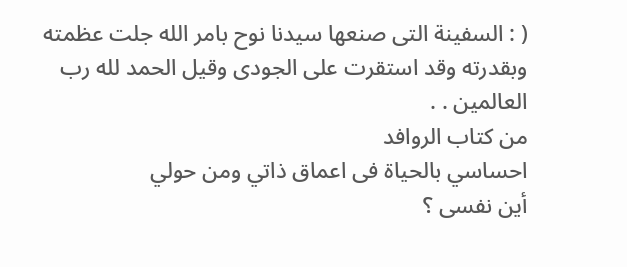( : السفينة التى صنعها سيدنا نوح بامر الله جلت عظمته وبقدرته وقد استقرت على الجودى وقيل الحمد لله رب العالمين . .
من كتاب الروافد
احساسي بالحياة فى اعماق ذاتي ومن حولي
أين نفسى ؟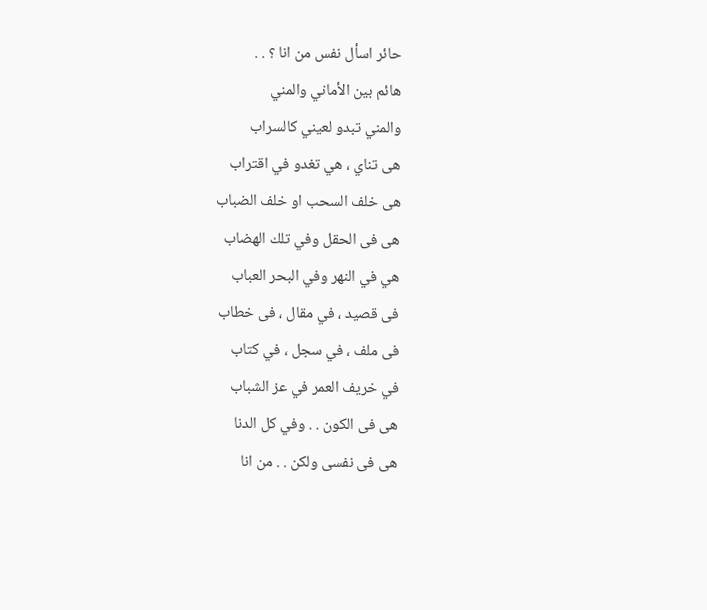حائر اسأل نفس من انا ؟ . .
هائم بين الأماني والمني
والمني تبدو لعيني كالسراب
هى تناي ، هي تغدو في اقتراب
هى خلف السحب او خلف الضباب
هى فى الحقل وفي تلك الهضاب
هي في النهر وفي البحر العباب
فى قصيد ، في مقال ، فى خطاب
فى ملف ، في سجل ، في كتاب
في خريف العمر في عز الشباب
هى فى الكون . . وفي كل الدنا
هى فى نفسى ولكن . . من انا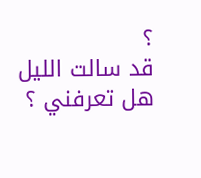؟
قد سالت الليل هل تعرفني ؟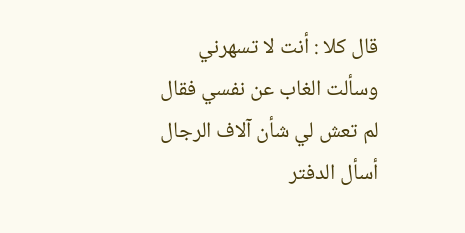قال كلا : أنت لا تسهرني
وسألت الغاب عن نفسي فقال
لم تعش لي شأن آلاف الرجال
أسأل الدفتر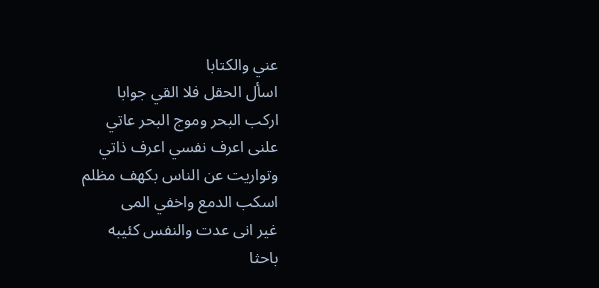عني والكتابا
اسأل الحقل فلا القي جوابا
اركب البحر وموج البحر عاتي
علنى اعرف نفسي اعرف ذاتي
وتواريت عن الناس بكهف مظلم
اسكب الدمع واخفي المى
غير انى عدت والنفس كئيبه
باحثا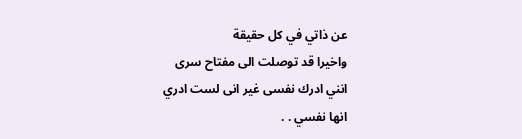عن ذاتي في كل حقيقة
واخيرا قد توصلت الى مفتاح سرى
انني ادرك نفسى غير انى لست ادري
انها نفسي . .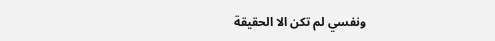ونفسي لم تكن الا الحقيقة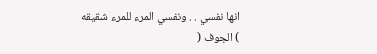انها نفسي . . ونفسي المرء للمرء شقيقه
) الجوف (